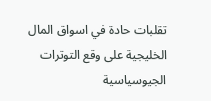تقلبات حادة في اسواق المال الخليجية على وقع التوترات الجيوسياسية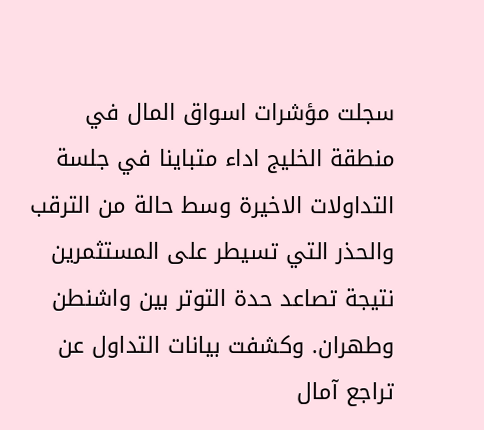سجلت مؤشرات اسواق المال في منطقة الخليج اداء متباينا في جلسة التداولات الاخيرة وسط حالة من الترقب والحذر التي تسيطر على المستثمرين نتيجة تصاعد حدة التوتر بين واشنطن وطهران. وكشفت بيانات التداول عن تراجع آمال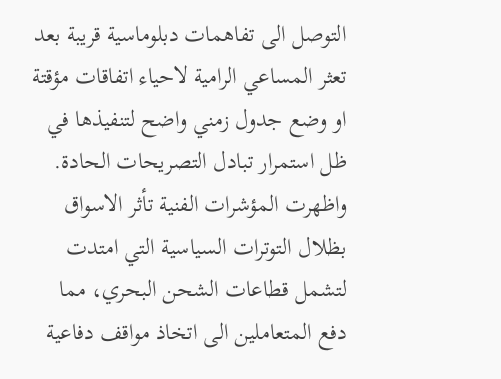التوصل الى تفاهمات دبلوماسية قريبة بعد تعثر المساعي الرامية لاحياء اتفاقات مؤقتة او وضع جدول زمني واضح لتنفيذها في ظل استمرار تبادل التصريحات الحادة.
واظهرت المؤشرات الفنية تأثر الاسواق بظلال التوترات السياسية التي امتدت لتشمل قطاعات الشحن البحري، مما دفع المتعاملين الى اتخاذ مواقف دفاعية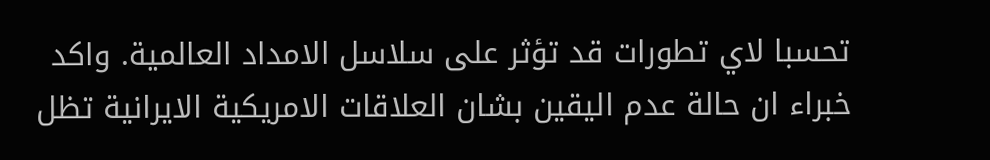تحسبا لاي تطورات قد تؤثر على سلاسل الامداد العالمية. واكد خبراء ان حالة عدم اليقين بشان العلاقات الامريكية الايرانية تظل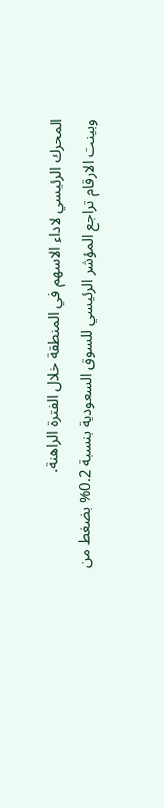المحرك الرئيسي لاداء الاسهم في المنطقة خلال الفترة الراهنة.
وبينت الارقام تراجع المؤشر الرئيسي للسوق السعودية بنسبة 0.2% بضغط من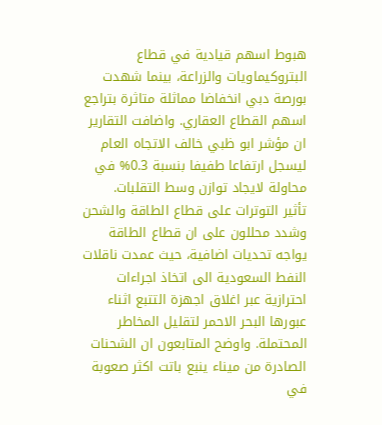هبوط اسهم قيادية في قطاع البتروكيماويات والزراعة، بينما شهدت بورصة دبي انخفاضا مماثلة متاثرة بتراجع اسهم القطاع العقاري. واضافت التقارير ان مؤشر ابو ظبي خالف الاتجاه العام ليسجل ارتفاعا طفيفا بنسبة 0.3% في محاولة لايجاد توازن وسط التقلبات.
تأثير التوترات على قطاع الطاقة والشحن
وشدد محللون على ان قطاع الطاقة يواجه تحديات اضافية، حيث عمدت ناقلات النفط السعودية الى اتخاذ اجراءات احترازية عبر اغلاق اجهزة التتبع اثناء عبورها البحر الاحمر لتقليل المخاطر المحتملة. واوضح المتابعون ان الشحنات الصادرة من ميناء ينبع باتت اكثر صعوبة في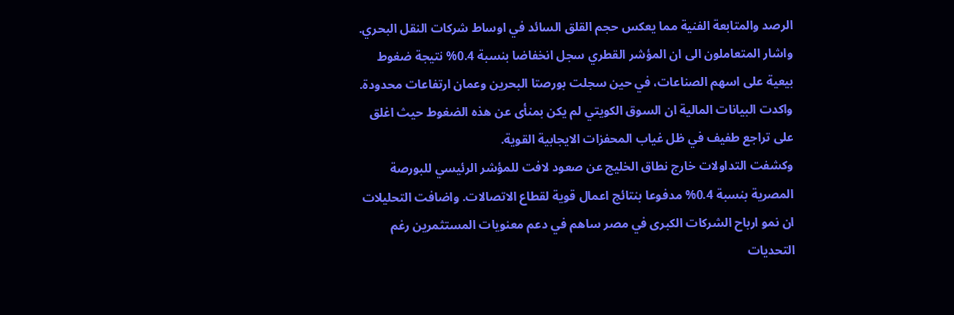الرصد والمتابعة الفنية مما يعكس حجم القلق السائد في اوساط شركات النقل البحري.
واشار المتعاملون الى ان المؤشر القطري سجل انخفاضا بنسبة 0.4% نتيجة ضغوط بيعية على اسهم الصناعات، في حين سجلت بورصتا البحرين وعمان ارتفاعات محدودة. واكدت البيانات المالية ان السوق الكويتي لم يكن بمنأى عن هذه الضغوط حيث اغلق على تراجع طفيف في ظل غياب المحفزات الايجابية القوية.
وكشفت التداولات خارج نطاق الخليج عن صعود لافت للمؤشر الرئيسي للبورصة المصرية بنسبة 0.4% مدفوعا بنتائج اعمال قوية لقطاع الاتصالات. واضافت التحليلات ان نمو ارباح الشركات الكبرى في مصر ساهم في دعم معنويات المستثمرين رغم التحديات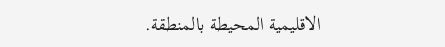الاقليمية المحيطة بالمنطقة.